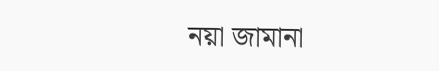নয়া জামানা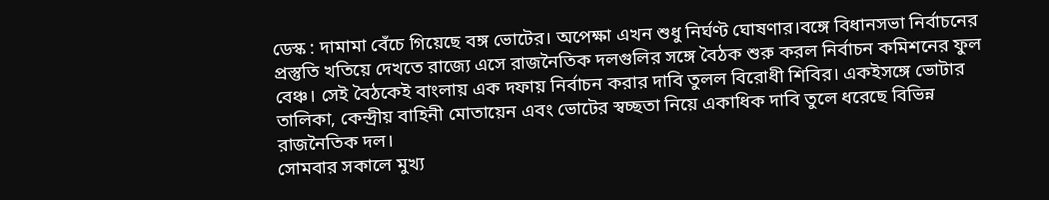ডেস্ক : দামামা বেঁচে গিয়েছে বঙ্গ ভোটের। অপেক্ষা এখন শুধু নির্ঘণ্ট ঘোষণার।বঙ্গে বিধানসভা নির্বাচনের প্রস্তুতি খতিয়ে দেখতে রাজ্যে এসে রাজনৈতিক দলগুলির সঙ্গে বৈঠক শুরু করল নির্বাচন কমিশনের ফুল বেঞ্চ। সেই বৈঠকেই বাংলায় এক দফায় নির্বাচন করার দাবি তুলল বিরোধী শিবির। একইসঙ্গে ভোটার তালিকা, কেন্দ্রীয় বাহিনী মোতায়েন এবং ভোটের স্বচ্ছতা নিয়ে একাধিক দাবি তুলে ধরেছে বিভিন্ন রাজনৈতিক দল।
সোমবার সকালে মুখ্য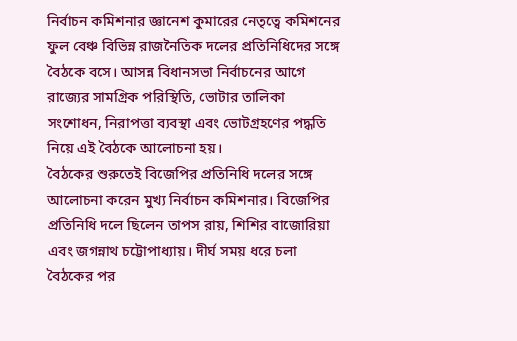নির্বাচন কমিশনার জ্ঞানেশ কুমারের নেতৃত্বে কমিশনের ফুল বেঞ্চ বিভিন্ন রাজনৈতিক দলের প্রতিনিধিদের সঙ্গে বৈঠকে বসে। আসন্ন বিধানসভা নির্বাচনের আগে রাজ্যের সামগ্রিক পরিস্থিতি, ভোটার তালিকা সংশোধন, নিরাপত্তা ব্যবস্থা এবং ভোটগ্রহণের পদ্ধতি নিয়ে এই বৈঠকে আলোচনা হয়।
বৈঠকের শুরুতেই বিজেপির প্রতিনিধি দলের সঙ্গে আলোচনা করেন মুখ্য নির্বাচন কমিশনার। বিজেপির প্রতিনিধি দলে ছিলেন তাপস রায়, শিশির বাজোরিয়া এবং জগন্নাথ চট্টোপাধ্যায়। দীর্ঘ সময় ধরে চলা বৈঠকের পর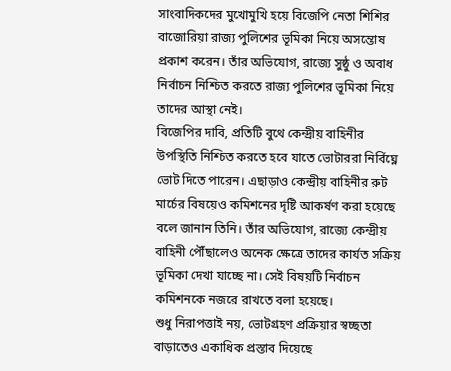সাংবাদিকদের মুখোমুখি হয়ে বিজেপি নেতা শিশির বাজোরিয়া রাজ্য পুলিশের ভূমিকা নিয়ে অসন্তোষ প্রকাশ করেন। তাঁর অভিযোগ, রাজ্যে সুষ্ঠু ও অবাধ নির্বাচন নিশ্চিত করতে রাজ্য পুলিশের ভূমিকা নিয়ে তাদের আস্থা নেই।
বিজেপির দাবি, প্রতিটি বুথে কেন্দ্রীয় বাহিনীর উপস্থিতি নিশ্চিত করতে হবে যাতে ভোটাররা নির্বিঘ্নে ভোট দিতে পারেন। এছাড়াও কেন্দ্রীয় বাহিনীর রুট মার্চের বিষয়েও কমিশনের দৃষ্টি আকর্ষণ করা হয়েছে বলে জানান তিনি। তাঁর অভিযোগ, রাজ্যে কেন্দ্রীয় বাহিনী পৌঁছালেও অনেক ক্ষেত্রে তাদের কার্যত সক্রিয় ভূমিকা দেখা যাচ্ছে না। সেই বিষয়টি নির্বাচন কমিশনকে নজরে রাখতে বলা হয়েছে।
শুধু নিরাপত্তাই নয়, ভোটগ্রহণ প্রক্রিয়ার স্বচ্ছতা বাড়াতেও একাধিক প্রস্তাব দিয়েছে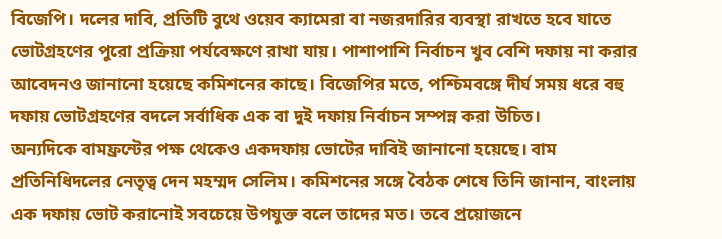বিজেপি। দলের দাবি, প্রতিটি বুথে ওয়েব ক্যামেরা বা নজরদারির ব্যবস্থা রাখতে হবে যাতে ভোটগ্রহণের পুরো প্রক্রিয়া পর্যবেক্ষণে রাখা যায়। পাশাপাশি নির্বাচন খুব বেশি দফায় না করার আবেদনও জানানো হয়েছে কমিশনের কাছে। বিজেপির মতে, পশ্চিমবঙ্গে দীর্ঘ সময় ধরে বহু দফায় ভোটগ্রহণের বদলে সর্বাধিক এক বা দুই দফায় নির্বাচন সম্পন্ন করা উচিত।
অন্যদিকে বামফ্রন্টের পক্ষ থেকেও একদফায় ভোটের দাবিই জানানো হয়েছে। বাম প্রতিনিধিদলের নেতৃত্ব দেন মহম্মদ সেলিম। কমিশনের সঙ্গে বৈঠক শেষে তিনি জানান, বাংলায় এক দফায় ভোট করানোই সবচেয়ে উপযুক্ত বলে তাদের মত। তবে প্রয়োজনে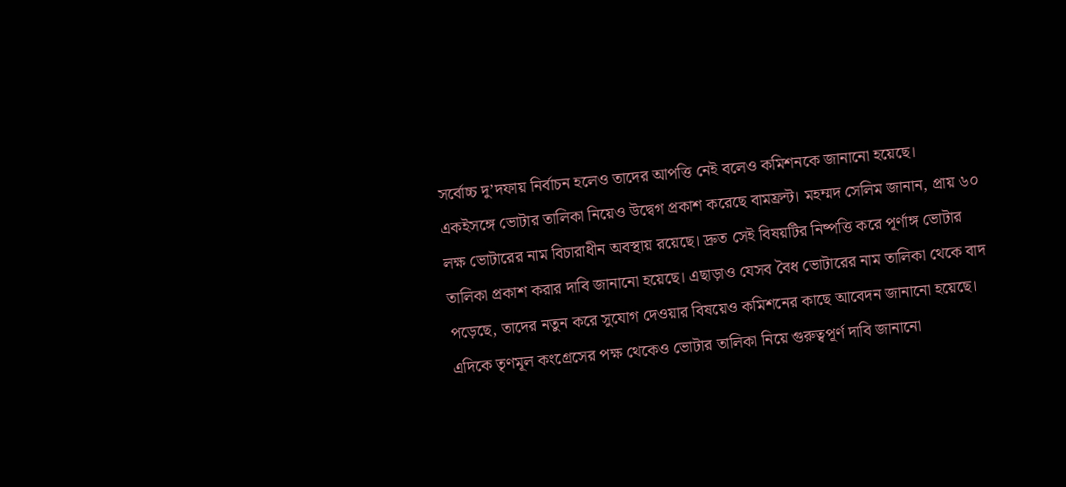সর্বোচ্চ দু’দফায় নির্বাচন হলেও তাদের আপত্তি নেই বলেও কমিশনকে জানানো হয়েছে।
একইসঙ্গে ভোটার তালিকা নিয়েও উদ্বেগ প্রকাশ করেছে বামফ্রন্ট। মহম্মদ সেলিম জানান, প্রায় ৬০ লক্ষ ভোটারের নাম বিচারাধীন অবস্থায় রয়েছে। দ্রুত সেই বিষয়টির নিষ্পত্তি করে পূর্ণাঙ্গ ভোটার তালিকা প্রকাশ করার দাবি জানানো হয়েছে। এছাড়াও যেসব বৈধ ভোটারের নাম তালিকা থেকে বাদ পড়েছে, তাদের নতুন করে সুযোগ দেওয়ার বিষয়েও কমিশনের কাছে আবেদন জানানো হয়েছে।
এদিকে তৃণমূল কংগ্রেসের পক্ষ থেকেও ভোটার তালিকা নিয়ে গুরুত্বপূর্ণ দাবি জানানো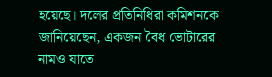হয়েছে। দলের প্রতিনিধিরা কমিশনকে জানিয়েছেন, একজন বৈধ ভোটারের নামও যাতে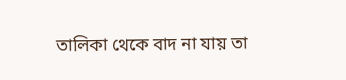তালিকা থেকে বাদ না যায় তা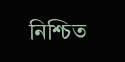নিশ্চিত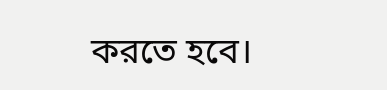করতে হবে।